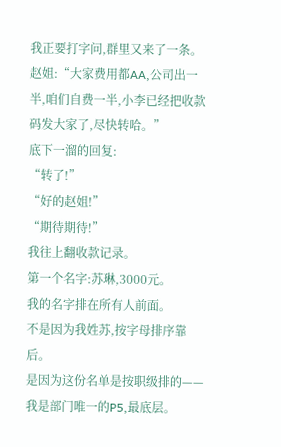我正要打字问,群里又来了一条。
赵姐:“大家费用都AA,公司出一半,咱们自费一半,小李已经把收款码发大家了,尽快转哈。”
底下一溜的回复:
“转了!”
“好的赵姐!”
“期待期待!”
我往上翻收款记录。
第一个名字:苏琳,3000元。
我的名字排在所有人前面。
不是因为我姓苏,按字母排序靠后。
是因为这份名单是按职级排的——我是部门唯一的P5,最底层。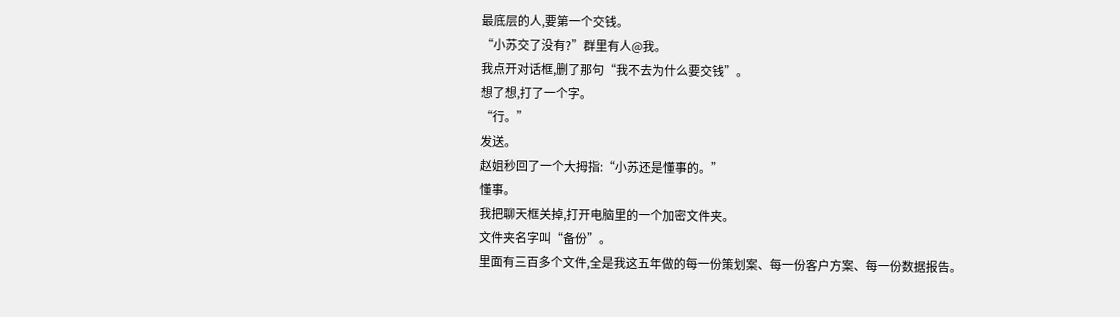最底层的人,要第一个交钱。
“小苏交了没有?”群里有人@我。
我点开对话框,删了那句“我不去为什么要交钱”。
想了想,打了一个字。
“行。”
发送。
赵姐秒回了一个大拇指:“小苏还是懂事的。”
懂事。
我把聊天框关掉,打开电脑里的一个加密文件夹。
文件夹名字叫“备份”。
里面有三百多个文件,全是我这五年做的每一份策划案、每一份客户方案、每一份数据报告。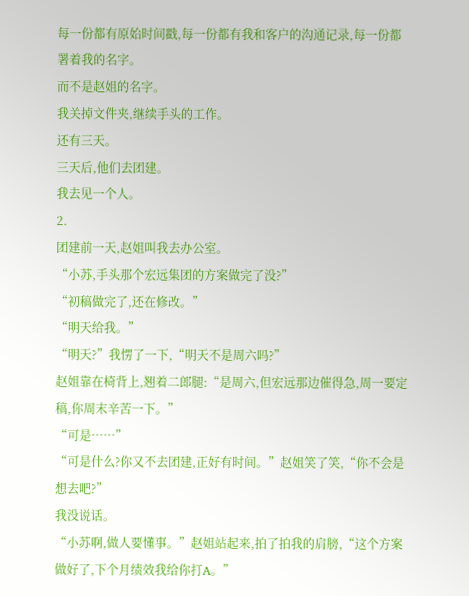每一份都有原始时间戳,每一份都有我和客户的沟通记录,每一份都署着我的名字。
而不是赵姐的名字。
我关掉文件夹,继续手头的工作。
还有三天。
三天后,他们去团建。
我去见一个人。
2.
团建前一天,赵姐叫我去办公室。
“小苏,手头那个宏远集团的方案做完了没?”
“初稿做完了,还在修改。”
“明天给我。”
“明天?”我愣了一下,“明天不是周六吗?”
赵姐靠在椅背上,翘着二郎腿:“是周六,但宏远那边催得急,周一要定稿,你周末辛苦一下。”
“可是……”
“可是什么?你又不去团建,正好有时间。”赵姐笑了笑,“你不会是想去吧?”
我没说话。
“小苏啊,做人要懂事。”赵姐站起来,拍了拍我的肩膀,“这个方案做好了,下个月绩效我给你打A。”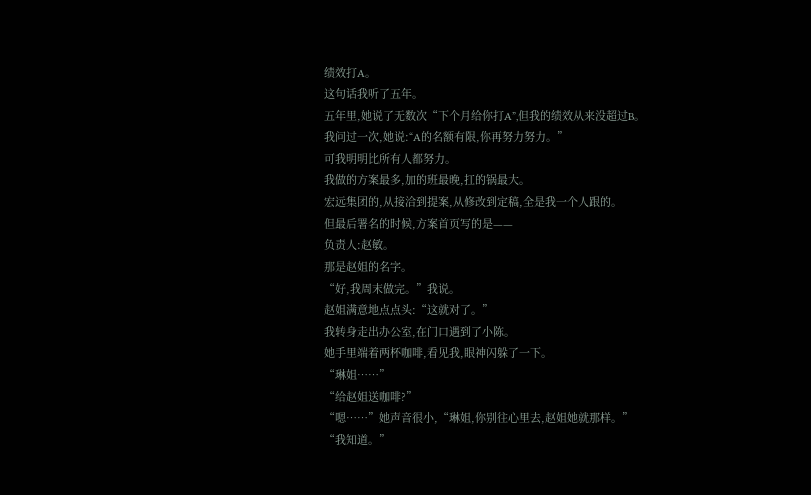绩效打A。
这句话我听了五年。
五年里,她说了无数次“下个月给你打A”,但我的绩效从来没超过B。
我问过一次,她说:“A的名额有限,你再努力努力。”
可我明明比所有人都努力。
我做的方案最多,加的班最晚,扛的锅最大。
宏远集团的,从接洽到提案,从修改到定稿,全是我一个人跟的。
但最后署名的时候,方案首页写的是——
负责人:赵敏。
那是赵姐的名字。
“好,我周末做完。”我说。
赵姐满意地点点头:“这就对了。”
我转身走出办公室,在门口遇到了小陈。
她手里端着两杯咖啡,看见我,眼神闪躲了一下。
“琳姐……”
“给赵姐送咖啡?”
“嗯……”她声音很小,“琳姐,你别往心里去,赵姐她就那样。”
“我知道。”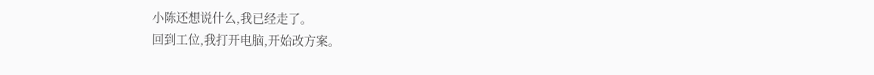小陈还想说什么,我已经走了。
回到工位,我打开电脑,开始改方案。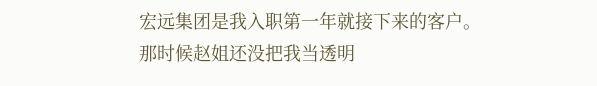宏远集团是我入职第一年就接下来的客户。
那时候赵姐还没把我当透明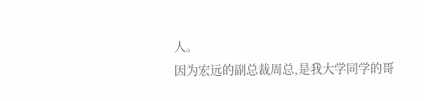人。
因为宏远的副总裁周总,是我大学同学的哥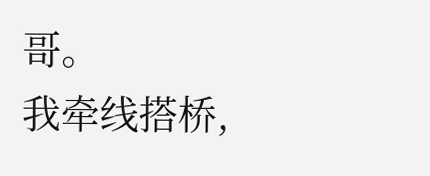哥。
我牵线搭桥,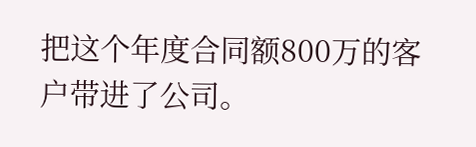把这个年度合同额800万的客户带进了公司。